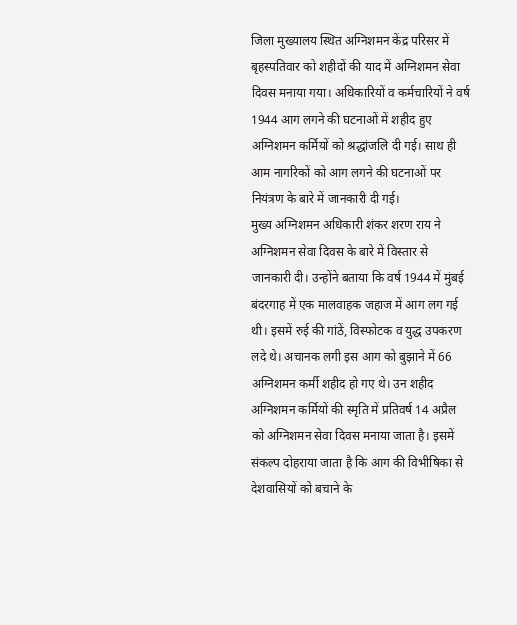जिला मुख्यालय स्थित अग्निशमन केंद्र परिसर में बृहस्पतिवार को शहीदों की याद में अग्निशमन सेवा दिवस मनाया गया। अधिकारियों व कर्मचारियों ने वर्ष 1944 आग लगने की घटनाओं में शहीद हुए अग्निशमन कर्मियों को श्रद्धांजलि दी गई। साथ ही आम नागरिकों को आग लगने की घटनाओं पर नियंत्रण के बारे में जानकारी दी गई।
मुख्य अग्निशमन अधिकारी शंकर शरण राय ने अग्निशमन सेवा दिवस के बारे में विस्तार से जानकारी दी। उन्होंने बताया कि वर्ष 1944 में मुंबई बंदरगाह में एक मालवाहक जहाज में आग लग गई थी। इसमें रुई की गांठें, विस्फोटक व युद्ध उपकरण लदे थे। अचानक लगी इस आग को बुझाने में 66 अग्निशमन कर्मी शहीद हो गए थे। उन शहीद अग्निशमन कर्मियों की स्मृति में प्रतिवर्ष 14 अप्रैल को अग्निशमन सेवा दिवस मनाया जाता है। इसमें संकल्प दोहराया जाता है कि आग की विभीषिका से देशवासियों को बचाने के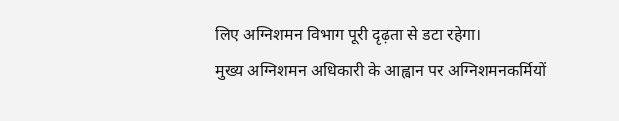लिए अग्निशमन विभाग पूरी दृढ़ता से डटा रहेगा।
मुख्य अग्निशमन अधिकारी के आह्वान पर अग्निशमनकर्मियों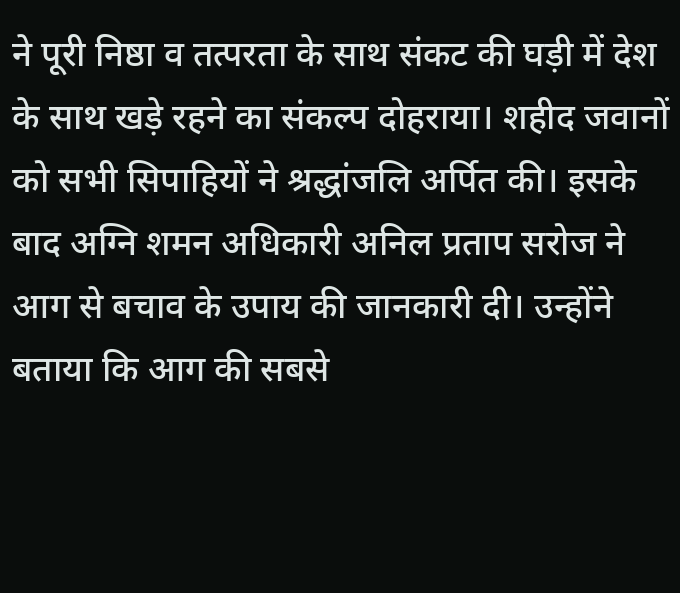ने पूरी निष्ठा व तत्परता के साथ संकट की घड़ी में देश के साथ खड़े रहने का संकल्प दोहराया। शहीद जवानों को सभी सिपाहियों ने श्रद्धांजलि अर्पित की। इसके बाद अग्नि शमन अधिकारी अनिल प्रताप सरोज ने आग से बचाव के उपाय की जानकारी दी। उन्होंने बताया कि आग की सबसे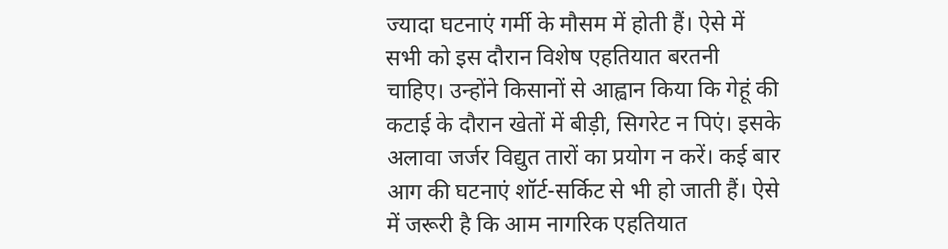ज्यादा घटनाएं गर्मी के मौसम में होती हैं। ऐसे में सभी को इस दौरान विशेष एहतियात बरतनी चाहिए। उन्होंने किसानों से आह्वान किया कि गेहूं की कटाई के दौरान खेतों में बीड़ी, सिगरेट न पिएं। इसके अलावा जर्जर विद्युत तारों का प्रयोग न करें। कई बार आग की घटनाएं शॉर्ट-सर्किट से भी हो जाती हैं। ऐसे में जरूरी है कि आम नागरिक एहतियात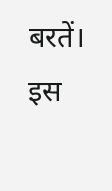बरतें। इस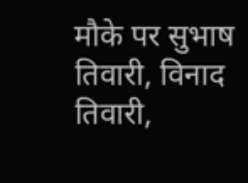मौके पर सुभाष तिवारी, विनाद तिवारी,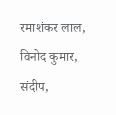रमाशंकर लाल, विनोद कुमार, संदीप,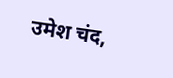उमेश चंद,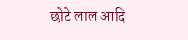छोटे लाल आदि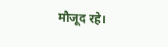मौजूद रहे।